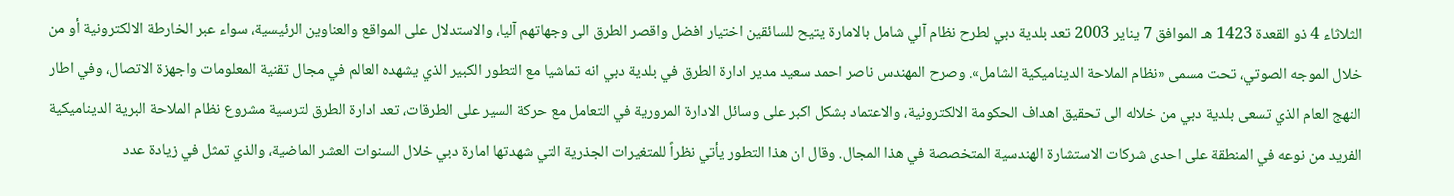الثلاثاء 4 ذو القعدة 1423 هـ الموافق 7 يناير 2003 تعد بلدية دبي لطرح نظام آلي شامل بالامارة يتيح للسائقين اختيار افضل واقصر الطرق الى وجهاتهم آليا، والاستدلال على المواقع والعناوين الرئيسية، سواء عبر الخارطة الالكترونية أو من خلال الموجه الصوتي، تحت مسمى «نظام الملاحة الديناميكية الشامل». وصرح المهندس ناصر احمد سعيد مدير ادارة الطرق في بلدية دبي انه تماشيا مع التطور الكبير الذي يشهده العالم في مجال تقنية المعلومات واجهزة الاتصال، وفي اطار النهج العام الذي تسعى بلدية دبي من خلاله الى تحقيق اهداف الحكومة الالكترونية، والاعتماد بشكل اكبر على وسائل الادارة المرورية في التعامل مع حركة السير على الطرقات، تعد ادارة الطرق لترسية مشروع نظام الملاحة البرية الديناميكية الفريد من نوعه في المنطقة على احدى شركات الاستشارة الهندسية المتخصصة في هذا المجال. وقال ان هذا التطور يأتي نظراً للمتغيرات الجذرية التي شهدتها امارة دبي خلال السنوات العشر الماضية، والذي تمثل في زيادة عدد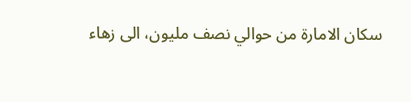سكان الامارة من حوالي نصف مليون، الى زهاء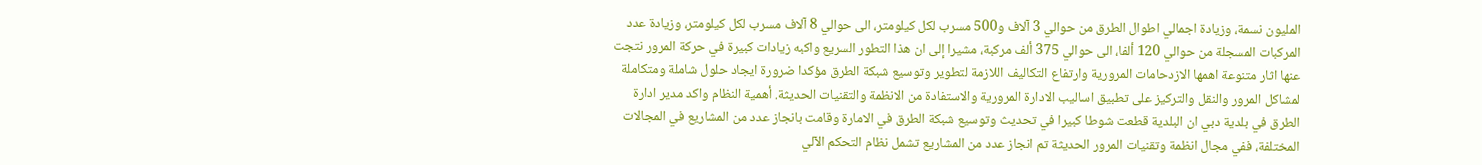المليون نسمة، وزيادة اجمالي اطوال الطرق من حوالي 3 آلاف و500 مسرب لكل كيلومتر، الى حوالي 8 آلاف مسرب لكل كيلومتر، وزيادة عدد المركبات المسجلة من حوالي 120 ألفا، الى حوالي 375 ألف مركبة، مشيرا إلى ان هذا التطور السريع واكبه زيادات كبيرة في حركة المرور نتجت عنها اثار متنوعة اهمها الازدحامات المرورية وارتفاع التكاليف اللازمة لتطوير وتوسيع شبكة الطرق مؤكدا ضرورة ايجاد حلول شاملة ومتكاملة لمشاكل المرور والنقل والتركيز على تطبيق اساليب الادارة المرورية والاستفادة من الانظمة والتقنيات الحديثة. أهمية النظام واكد مدير ادارة الطرق في بلدية دبي ان البلدية قطعت شوطا كبيرا في تحديث وتوسيع شبكة الطرق في الامارة وقامت بانجاز عدد من المشاريع في المجالات المختلفة، ففي مجال انظمة وتقنيات المرور الحديثة تم انجاز عدد من المشاريع تشمل نظام التحكم الآلي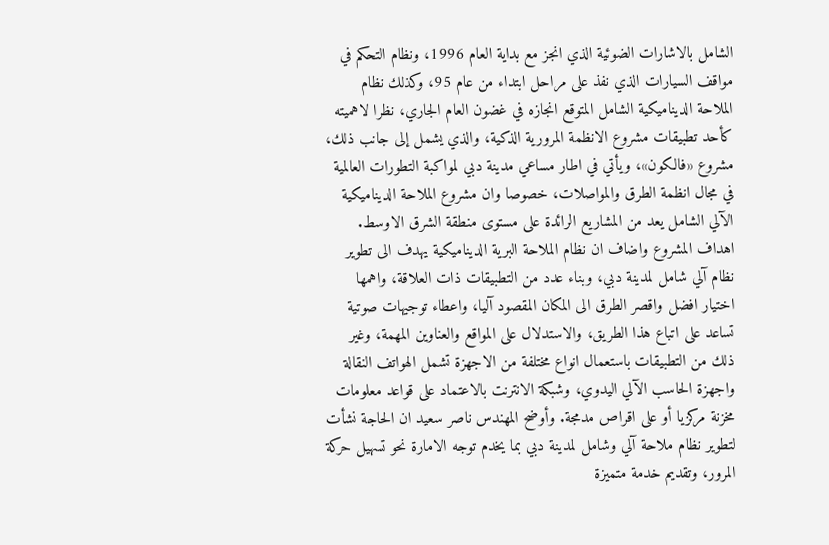الشامل بالاشارات الضوئية الذي انجز مع بداية العام 1996، ونظام التحكم في مواقف السيارات الذي نفذ على مراحل ابتداء من عام 95، وكذلك نظام الملاحة الديناميكية الشامل المتوقع انجازه في غضون العام الجاري، نظرا لاهميته كأحد تطبيقات مشروع الانظمة المرورية الذكية، والذي يشمل إلى جانب ذلك، مشروع «فالكون»، ويأتي في اطار مساعي مدينة دبي لمواكبة التطورات العالمية في مجال انظمة الطرق والمواصلات، خصوصا وان مشروع الملاحة الديناميكية الآلي الشامل يعد من المشاريع الرائدة على مستوى منطقة الشرق الاوسط. اهداف المشروع واضاف ان نظام الملاحة البرية الديناميكية يهدف الى تطوير نظام آلي شامل لمدينة دبي، وبناء عدد من التطبيقات ذات العلاقة، واهمها اختيار افضل واقصر الطرق الى المكان المقصود آليا، واعطاء توجيهات صوتية تساعد على اتباع هذا الطريق، والاستدلال على المواقع والعناوين المهمة، وغير ذلك من التطبيقات باستعمال انواع مختلفة من الاجهزة تشمل الهواتف النقالة واجهزة الحاسب الآلي اليدوي، وشبكة الانترنت بالاعتماد على قواعد معلومات مخزنة مركزيا أو على اقراص مدمجة. وأوضح المهندس ناصر سعيد ان الحاجة نشأت لتطوير نظام ملاحة آلي وشامل لمدينة دبي بما يخدم توجه الامارة نحو تسهيل حركة المرور، وتقديم خدمة متميزة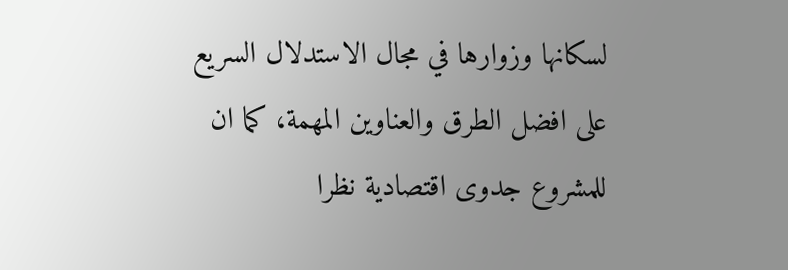لسكانها وزوارها في مجال الاستدلال السريع على افضل الطرق والعناوين المهمة، كما ان للمشروع جدوى اقتصادية نظرا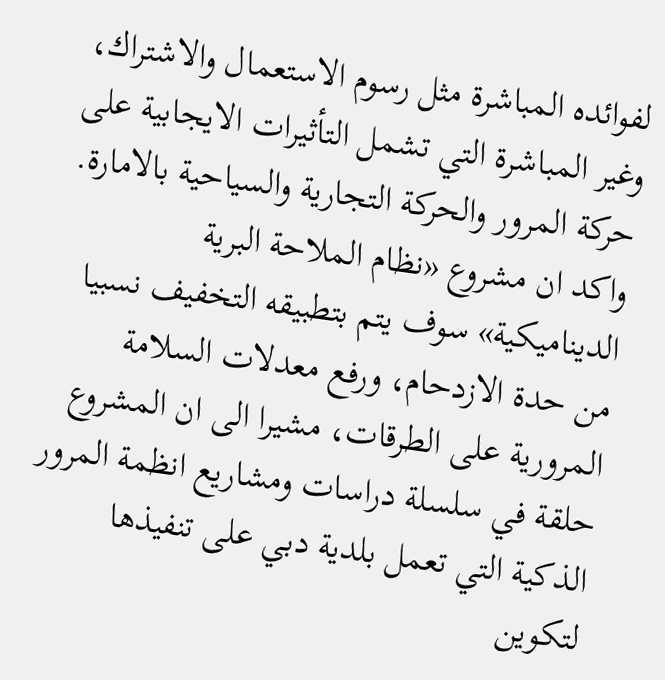لفوائده المباشرة مثل رسوم الاستعمال والاشتراك، وغير المباشرة التي تشمل التأثيرات الايجابية على حركة المرور والحركة التجارية والسياحية بالامارة. واكد ان مشروع «نظام الملاحة البرية الديناميكية» سوف يتم بتطبيقه التخفيف نسبيا من حدة الازدحام، ورفع معدلات السلامة المرورية على الطرقات، مشيرا الى ان المشروع حلقة في سلسلة دراسات ومشاريع انظمة المرور الذكية التي تعمل بلدية دبي على تنفيذها لتكوين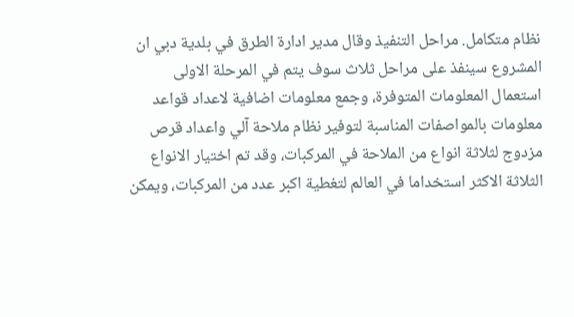نظام متكامل. مراحل التنفيذ وقال مدير ادارة الطرق في بلدية دبي ان المشروع سينفذ على مراحل ثلاث سوف يتم في المرحلة الاولى استعمال المعلومات المتوفرة، وجمع معلومات اضافية لاعداد قواعد معلومات بالمواصفات المناسبة لتوفير نظام ملاحة آلي واعداد قرص مزدوج لثلاثة انواع من الملاحة في المركبات، وقد تم اختيار الانواع الثلاثة الاكثر استخداما في العالم لتغطية اكبر عدد من المركبات، ويمكن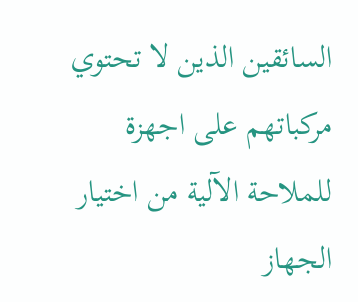السائقين الذين لا تحتوي مركباتهم على اجهزة للملاحة الآلية من اختيار الجهاز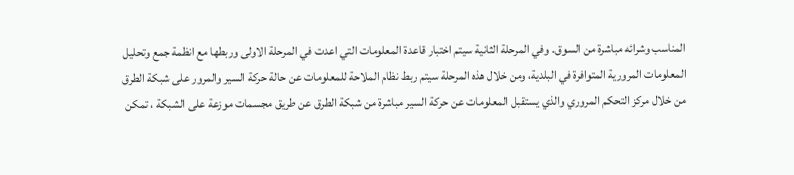المناسب وشرائه مباشرة من السوق. وفي المرحلة الثانية سيتم اختبار قاعدة المعلومات التي اعدت في المرحلة الاولى وربطها مع انظمة جمع وتحليل المعلومات المرورية المتوافرة في البلدية، ومن خلال هذه المرحلة سيتم ربط نظام الملاحة للمعلومات عن حالة حركة السير والمرور على شبكة الطرق من خلال مركز التحكم المروري والذي يستقبل المعلومات عن حركة السير مباشرة من شبكة الطرق عن طريق مجسمات موزعة على الشبكة ، تمكن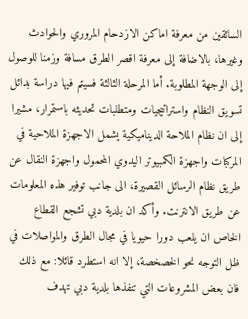السائقين من معرفة اماكن الازدحام المروري والحوادث وغيرها، بالاضافة إلى معرفة اقصر الطرق مسافة وزمنا للوصول إلى الوجهة المطلوبة. أما المرحلة الثالثة فسيتم فيها دراسة بدائل تسويق النظام واستراتيجيات ومتطلبات تحديثه باستمرار، مشيرا إلى ان نظام الملاحة الديناميكية يشمل الاجهزة الملاحية في المركبات واجهزة الكمبيوتر اليدوي المحمول واجهزة النقال عن طريق نظام الرسائل القصيرة، الى جانب توفير هذه المعلومات عن طريق الانترنت. وأكد ان بلدية دبي تشجع القطاع الخاص ان يلعب دورا حيويا في مجال الطرق والمواصلات في ظل التوجه نحو الخصخصة، إلا انه استطرد قائلا: مع ذلك فان بعض المشروعات التي تنفذها بلدية دبي تهدف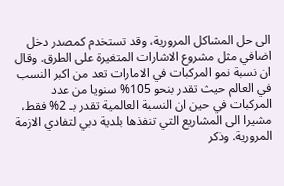الى حل المشاكل المرورية، وقد تستخدم كمصدر دخل اضافي مثل مشروع الاشارات المتغيرة على الطرق. وقال ان نسبة نمو المركبات في الامارات تعد من اكبر النسب في العالم حيث تقدر بنحو 105% سنويا من عدد المركبات في حين ان النسبة العالمية تقدر بـ 2% فقط، مشيرا الى المشاريع التي تنفذها بلدية دبي لتفادي الازمة المرورية. وذكر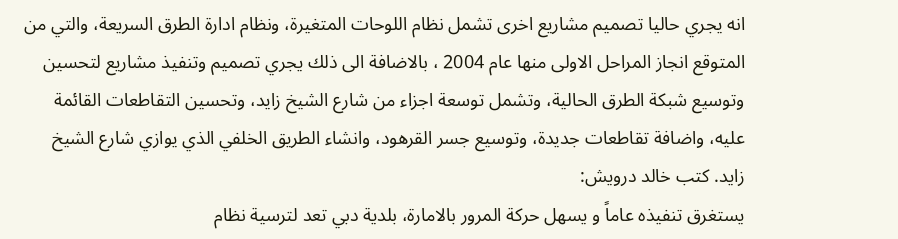انه يجري حاليا تصميم مشاريع اخرى تشمل نظام اللوحات المتغيرة، ونظام ادارة الطرق السريعة، والتي من المتوقع انجاز المراحل الاولى منها عام 2004 ، بالاضافة الى ذلك يجري تصميم وتنفيذ مشاريع لتحسين وتوسيع شبكة الطرق الحالية، وتشمل توسعة اجزاء من شارع الشيخ زايد، وتحسين التقاطعات القائمة عليه، واضافة تقاطعات جديدة، وتوسيع جسر القرهود، وانشاء الطريق الخلفي الذي يوازي شارع الشيخ زايد. كتب خالد درويش:
يستغرق تنفيذه عاماً و يسهل حركة المرور بالامارة، بلدية دبي تعد لترسية نظام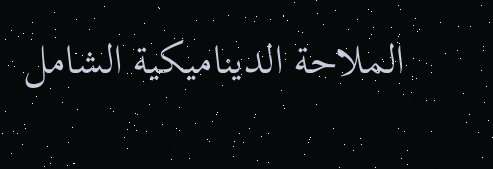الملاحة الديناميكية الشامل